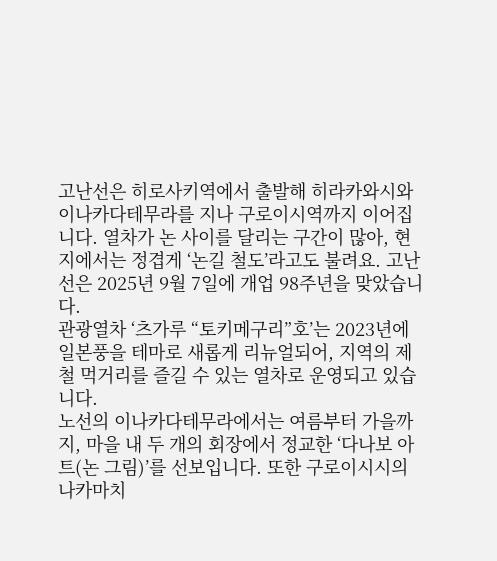고난선은 히로사키역에서 출발해 히라카와시와 이나카다테무라를 지나 구로이시역까지 이어집니다. 열차가 논 사이를 달리는 구간이 많아, 현지에서는 정겹게 ‘논길 철도’라고도 불려요. 고난선은 2025년 9월 7일에 개업 98주년을 맞았습니다.
관광열차 ‘츠가루 “토키메구리”호’는 2023년에 일본풍을 테마로 새롭게 리뉴얼되어, 지역의 제철 먹거리를 즐길 수 있는 열차로 운영되고 있습니다.
노선의 이나카다테무라에서는 여름부터 가을까지, 마을 내 두 개의 회장에서 정교한 ‘다나보 아트(논 그림)’를 선보입니다. 또한 구로이시시의 나카마치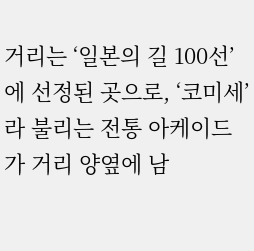거리는 ‘일본의 길 100선’에 선정된 곳으로, ‘코미세’라 불리는 전통 아케이드가 거리 양옆에 남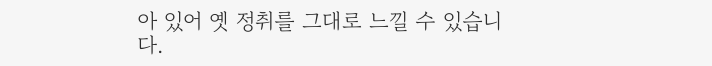아 있어 옛 정취를 그대로 느낄 수 있습니다.